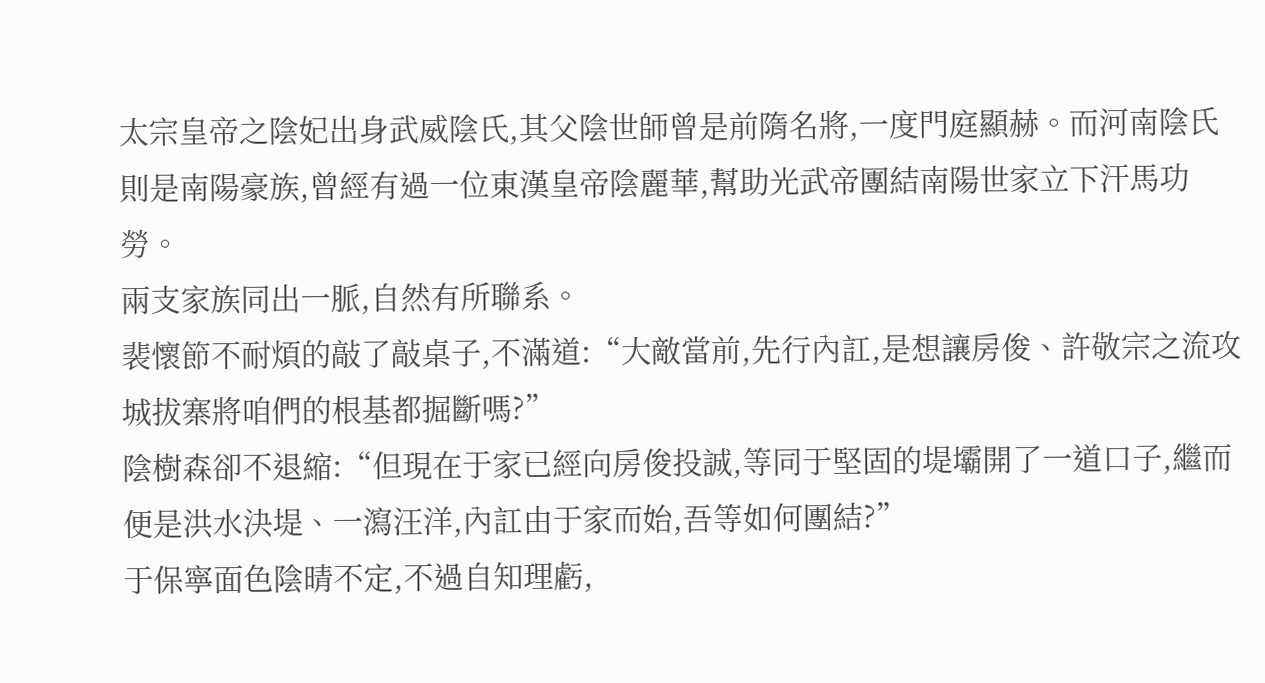太宗皇帝之陰妃出身武威陰氏,其父陰世師曾是前隋名將,一度門庭顯赫。而河南陰氏則是南陽豪族,曾經有過一位東漢皇帝陰麗華,幫助光武帝團結南陽世家立下汗馬功勞。
兩支家族同出一脈,自然有所聯系。
裴懷節不耐煩的敲了敲桌子,不滿道:“大敵當前,先行內訌,是想讓房俊、許敬宗之流攻城拔寨將咱們的根基都掘斷嗎?”
陰樹森卻不退縮:“但現在于家已經向房俊投誠,等同于堅固的堤壩開了一道口子,繼而便是洪水決堤、一瀉汪洋,內訌由于家而始,吾等如何團結?”
于保寧面色陰晴不定,不過自知理虧,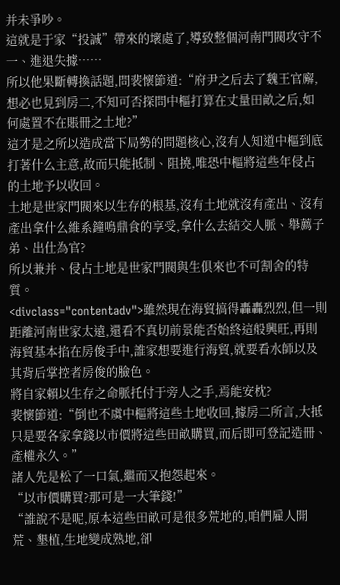并未爭吵。
這就是于家“投誠”帶來的壞處了,導致整個河南門閥攻守不一、進退失據……
所以他果斷轉換話題,問裴懷節道:“府尹之后去了魏王官廨,想必也見到房二,不知可否探問中樞打算在丈量田畝之后,如何處置不在賬冊之土地?”
這才是之所以造成當下局勢的問題核心,沒有人知道中樞到底打著什么主意,故而只能抵制、阻撓,唯恐中樞將這些年侵占的土地予以收回。
土地是世家門閥來以生存的根基,沒有土地就沒有產出、沒有產出拿什么維系鐘鳴鼎食的享受,拿什么去結交人脈、舉薦子弟、出仕為官?
所以兼并、侵占土地是世家門閥與生俱來也不可割舍的特質。
<divclass="contentadv">雖然現在海貿搞得轟轟烈烈,但一則距離河南世家太遠,還看不真切前景能否始終這般興旺,再則海貿基本掐在房俊手中,誰家想要進行海貿,就要看水師以及其背后掌控者房俊的臉色。
將自家賴以生存之命脈托付于旁人之手,焉能安枕?
裴懷節道:“倒也不虞中樞將這些土地收回,據房二所言,大抵只是要各家拿錢以市價將這些田畝購買,而后即可登記造冊、產權永久。”
諸人先是松了一口氣,繼而又抱怨起來。
“以市價購買?那可是一大筆錢!”
“誰說不是呢,原本這些田畝可是很多荒地的,咱們雇人開荒、墾植,生地變成熟地,卻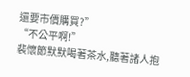還要市價購買?”
“不公平啊!”
裴懷節默默喝著茶水,聽著諸人抱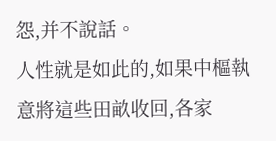怨,并不說話。
人性就是如此的,如果中樞執意將這些田畝收回,各家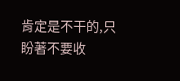肯定是不干的,只盼著不要收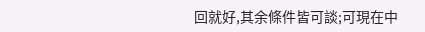回就好,其余條件皆可談;可現在中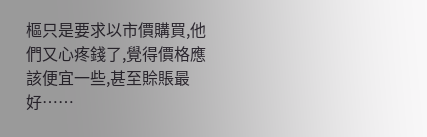樞只是要求以市價購買,他們又心疼錢了,覺得價格應該便宜一些,甚至賒賬最好……